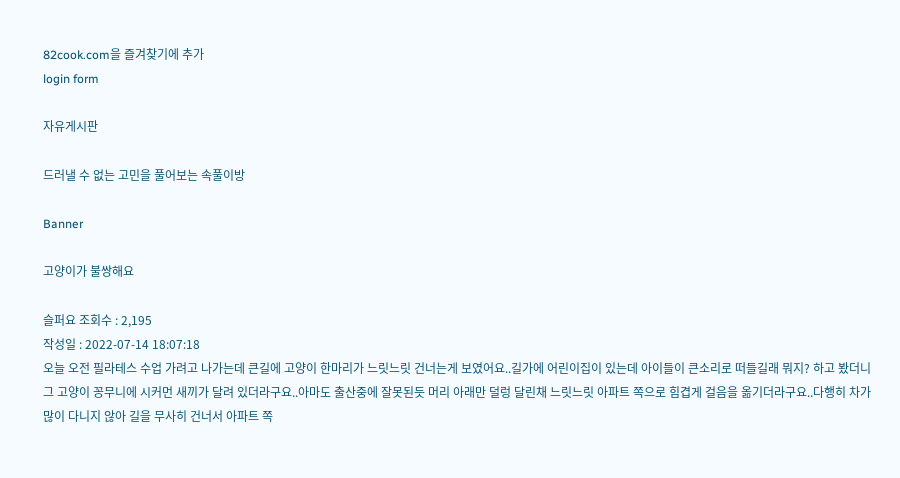82cook.com을 즐겨찾기에 추가
login form

자유게시판

드러낼 수 없는 고민을 풀어보는 속풀이방

Banner

고양이가 불쌍해요

슬퍼요 조회수 : 2,195
작성일 : 2022-07-14 18:07:18
오늘 오전 필라테스 수업 가려고 나가는데 큰길에 고양이 한마리가 느릿느릿 건너는게 보였어요..길가에 어린이집이 있는데 아이들이 큰소리로 떠들길래 뭐지? 하고 봤더니 그 고양이 꽁무니에 시커먼 새끼가 달려 있더라구요..아마도 출산중에 잘못된듯 머리 아래만 덜렁 달린채 느릿느릿 아파트 쪽으로 힘겹게 걸음을 옮기더라구요..다행히 차가 많이 다니지 않아 길을 무사히 건너서 아파트 쪽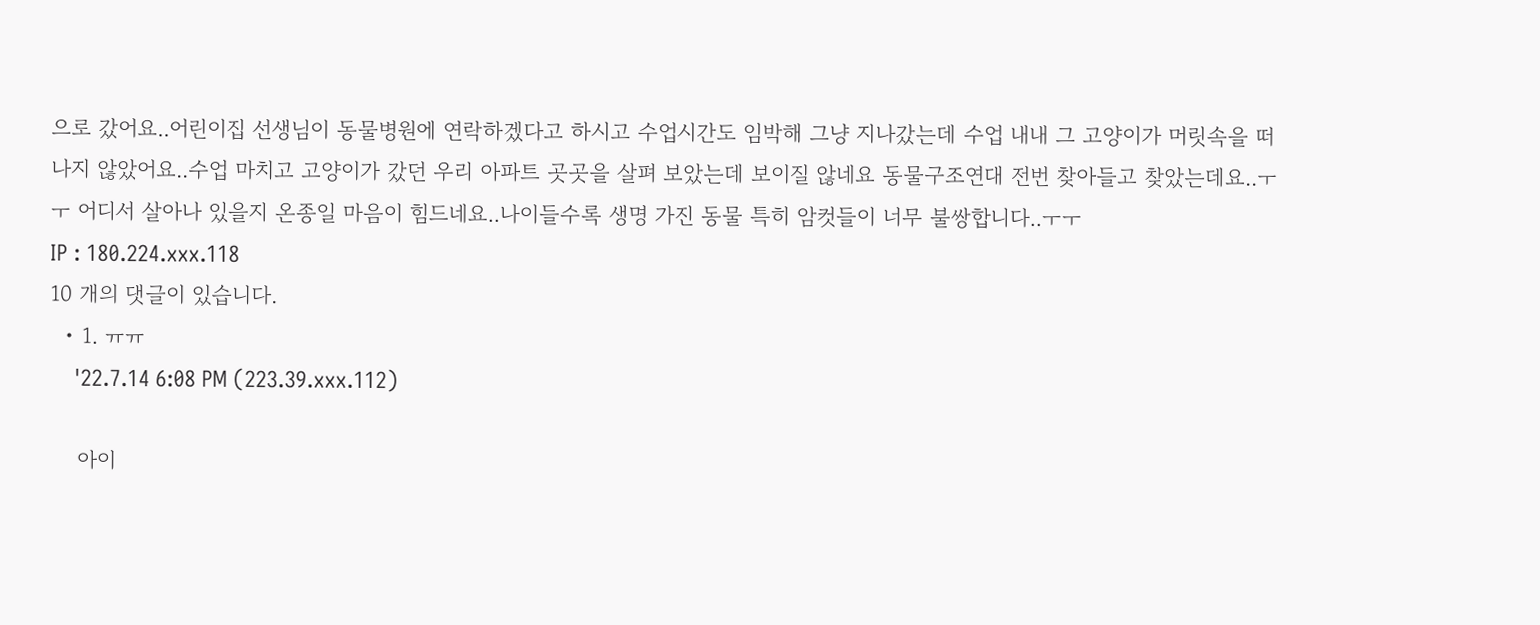으로 갔어요..어린이집 선생님이 동물병원에 연락하겠다고 하시고 수업시간도 임박해 그냥 지나갔는데 수업 내내 그 고양이가 머릿속을 떠나지 않았어요..수업 마치고 고양이가 갔던 우리 아파트 곳곳을 살펴 보았는데 보이질 않네요 동물구조연대 전번 찾아들고 찾았는데요..ㅜㅜ 어디서 살아나 있을지 온종일 마음이 힘드네요..나이들수록 생명 가진 동물 특히 암컷들이 너무 불쌍합니다..ㅜㅜ
IP : 180.224.xxx.118
10 개의 댓글이 있습니다.
  • 1. ㅠㅠ
    '22.7.14 6:08 PM (223.39.xxx.112)

    아이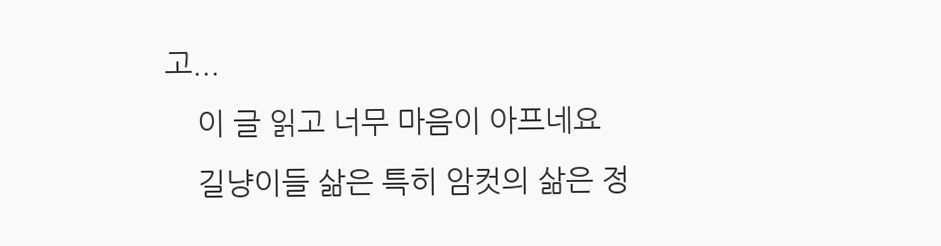고...
    이 글 읽고 너무 마음이 아프네요
    길냥이들 삶은 특히 암컷의 삶은 정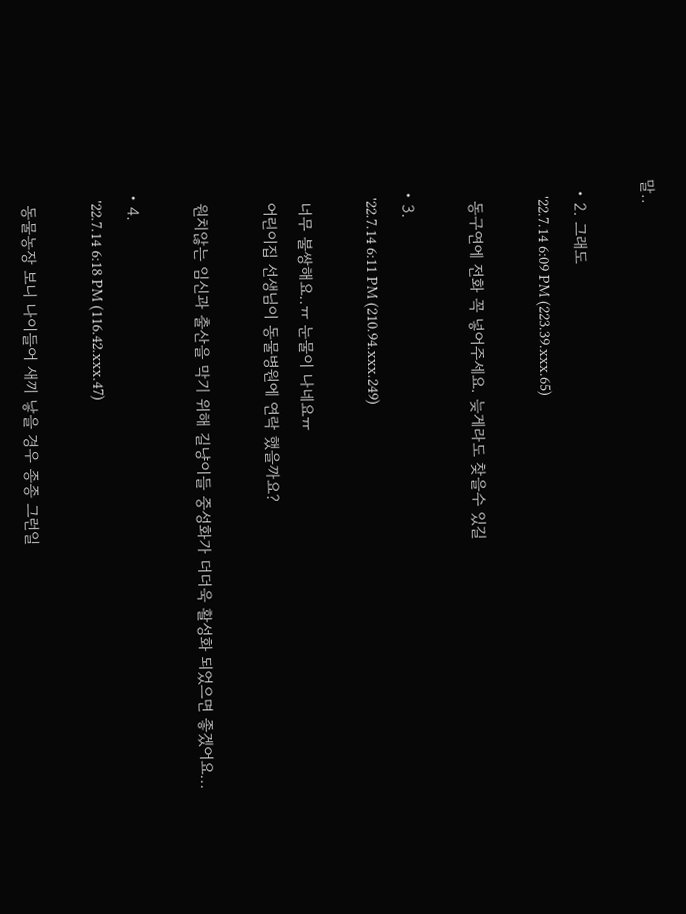말..

  • 2. 그래도
    '22.7.14 6:09 PM (223.39.xxx.65)

    동구연에 전화 꼭 넣어주세요. 늦게라도 찾을수 있길

  • 3.
    '22.7.14 6:11 PM (210.94.xxx.249)

    너무 불쌍해요..ㅠ 눈물이 나네요ㅠ
    어린이집 선생님이 동물병원에 연락 했을까요?

    원치않는 임신과 출산을 막기 위해 길냥이들 중성화가 더더욱 활성화 되었으면 좋겠어요...

  • 4.
    '22.7.14 6:18 PM (116.42.xxx.47)

    동물농장 보니 나이들어 새끼 낳을 경우 종종 그런일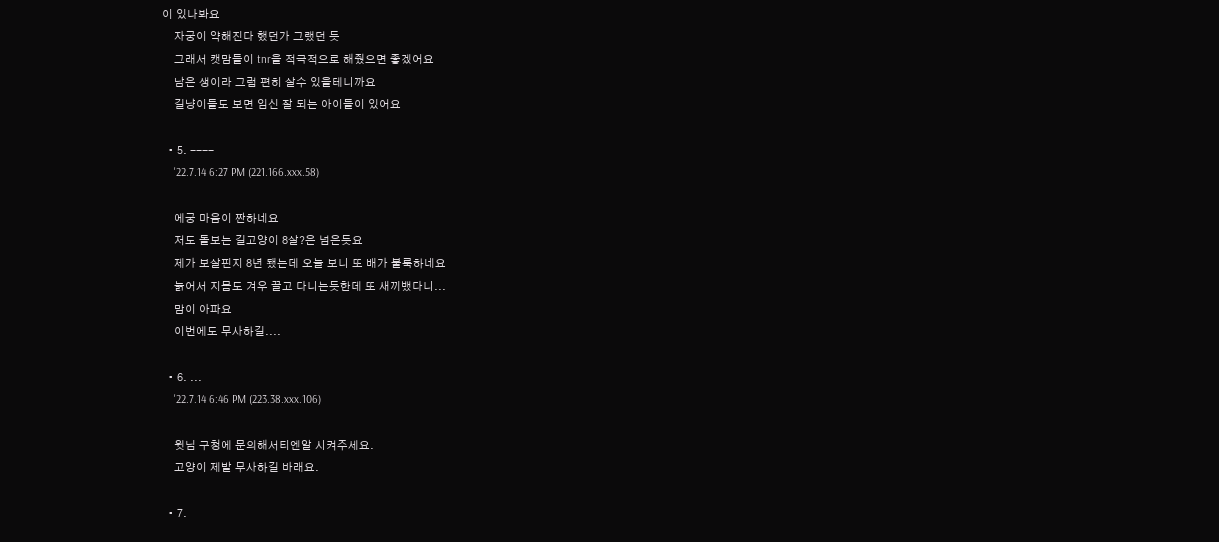이 있나봐요
    자궁이 약해진다 했던가 그랬던 듯
    그래서 캣맘들이 tnr을 적극적으로 해줬으면 좋겠어요
    남은 생이라 그럼 편히 살수 있을테니까요
    길냥이들도 보면 임신 잘 되는 아이들이 있어요

  • 5. ----
    '22.7.14 6:27 PM (221.166.xxx.58)

    에궁 마음이 짠하네요
    저도 돌보는 길고양이 8살?은 넘은듯요
    제가 보살핀지 8년 됐는데 오늘 보니 또 배가 불룩하네요
    늙어서 지몸도 겨우 끌고 다니는듯한데 또 새끼뱄다니...
    맘이 아파요
    이번에도 무사하길....

  • 6. ...
    '22.7.14 6:46 PM (223.38.xxx.106)

    윗님 구청에 문의해서티엔알 시켜주세요.
    고양이 제발 무사하길 바래요.

  • 7.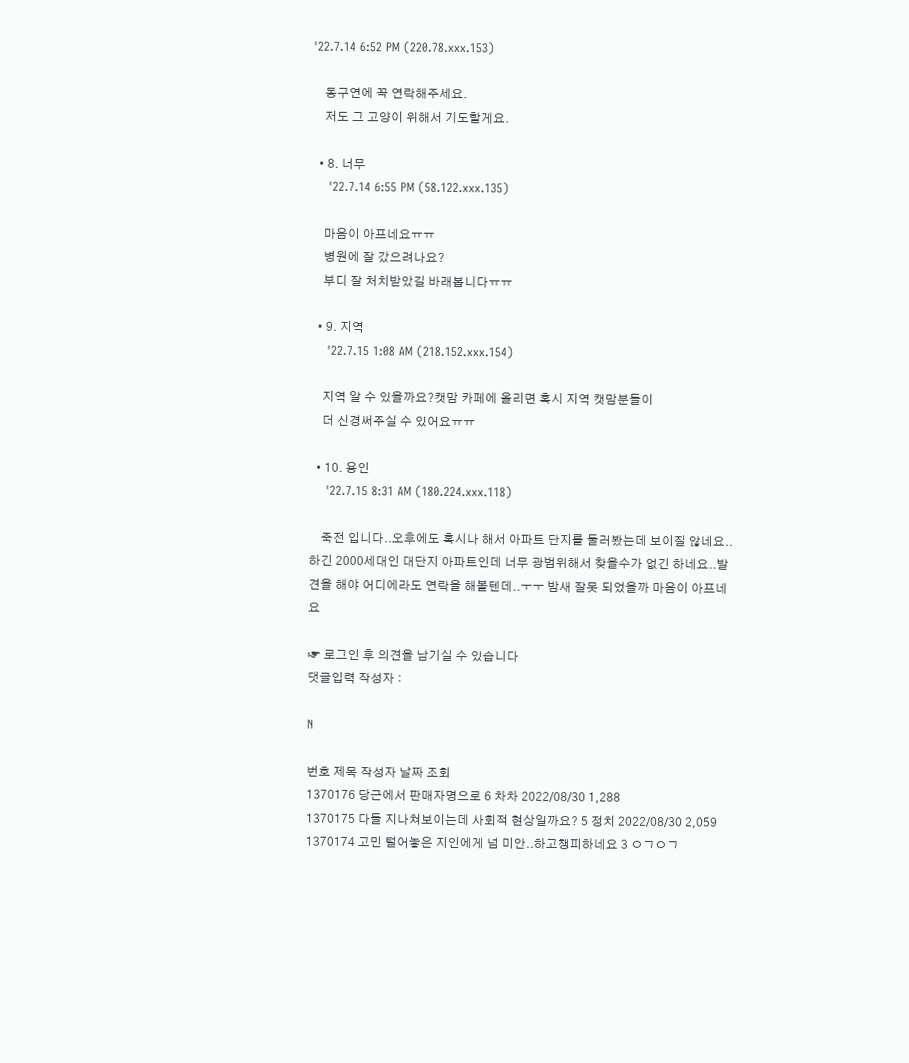'22.7.14 6:52 PM (220.78.xxx.153)

    동구연에 꼭 연락해주세요.
    저도 그 고양이 위해서 기도할게요.

  • 8. 너무
    '22.7.14 6:55 PM (58.122.xxx.135)

    마음이 아프네요ㅠㅠ
    병원에 잘 갔으려나요?
    부디 잘 처치받았길 바래봅니다ㅠㅠ

  • 9. 지역
    '22.7.15 1:08 AM (218.152.xxx.154)

    지역 알 수 있을까요?캣맘 카페에 올리면 혹시 지역 캣맘분들이
    더 신경써주실 수 있어요ㅠㅠ

  • 10. 용인
    '22.7.15 8:31 AM (180.224.xxx.118)

    죽전 입니다..오후에도 혹시나 해서 아파트 단지를 둘러봤는데 보이질 않네요..하긴 2000세대인 대단지 아파트인데 너무 광범위해서 찾을수가 없긴 하네요..발견을 해야 어디에라도 연락을 해볼텐데..ㅜㅜ 밤새 잘못 되었을까 마음이 아프네요

☞ 로그인 후 의견을 남기실 수 있습니다
댓글입력 작성자 :

N

번호 제목 작성자 날짜 조회
1370176 당근에서 판매자명으로 6 차차 2022/08/30 1,288
1370175 다들 지나쳐보이는데 사회적 현상일까요? 5 정치 2022/08/30 2,059
1370174 고민 털어놓은 지인에게 넘 미안..하고챙피하네요 3 ㅇㄱㅇㄱ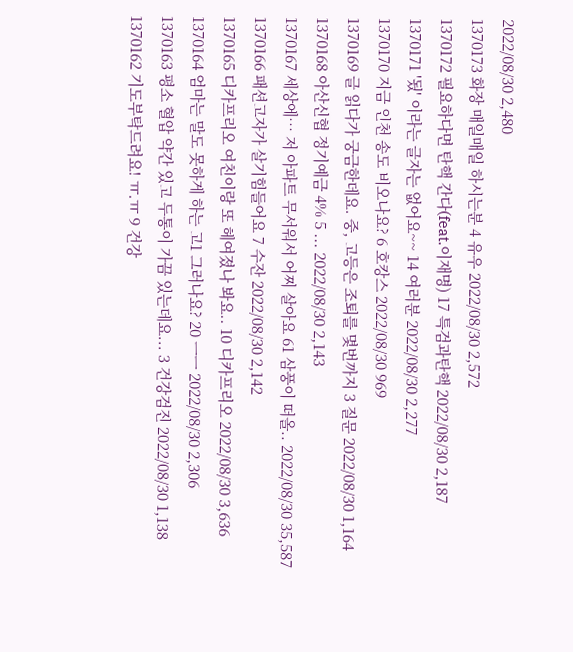2022/08/30 2,480
1370173 화장 매일매일 하시는분 4 유우 2022/08/30 2,572
1370172 필요하다면 탄핵 간다(feat.이재명) 17 특검과탄핵 2022/08/30 2,187
1370171 '됬' 이라는 글자는 없어요~~ 14 여러분 2022/08/30 2,277
1370170 지금 인천 송도 비오나요? 6 호캉스 2022/08/30 969
1370169 글 읽다가 궁금한데요. 중, 고등은 조퇴를 몇번까지 3 질문 2022/08/30 1,164
1370168 아산신협 정기예금 4% 5 ... 2022/08/30 2,143
1370167 세상에… 저 아파트 무서워서 어찌 살아요 61 삼풍이 떠올.. 2022/08/30 35,587
1370166 패션고자가 살기힘들어요 7 수잔 2022/08/30 2,142
1370165 디카프리오 여친이랑 또 헤여졌나 봐요.. 10 디카프리오 2022/08/30 3,636
1370164 엄마는 말도 못하게 하는 고1 그러나요? 20 ㅡㅡ 2022/08/30 2,306
1370163 평소 혈압 약간 있고 두통이 가끔 있는데요... 3 건강검진 2022/08/30 1,138
1370162 기도부탁드려요! ㅠ.ㅠ 9 건강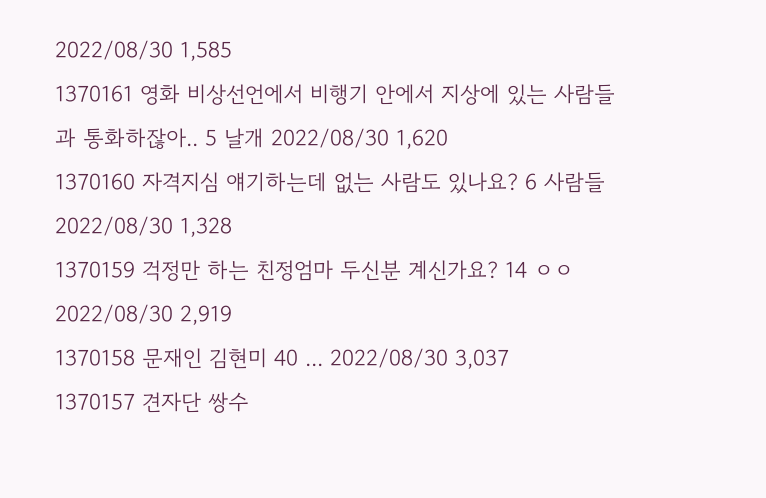2022/08/30 1,585
1370161 영화 비상선언에서 비행기 안에서 지상에 있는 사람들과 통화하잖아.. 5 날개 2022/08/30 1,620
1370160 자격지심 얘기하는데 없는 사람도 있나요? 6 사람들 2022/08/30 1,328
1370159 걱정만 하는 친정엄마 두신분 계신가요? 14 ㅇㅇ 2022/08/30 2,919
1370158 문재인 김현미 40 ... 2022/08/30 3,037
1370157 견자단 쌍수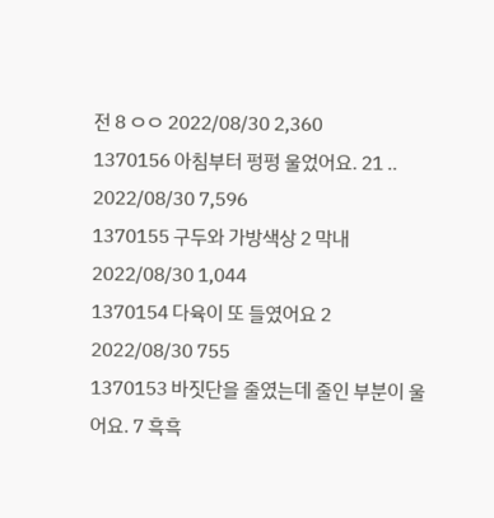전 8 ㅇㅇ 2022/08/30 2,360
1370156 아침부터 펑펑 울었어요. 21 .. 2022/08/30 7,596
1370155 구두와 가방색상 2 막내 2022/08/30 1,044
1370154 다육이 또 들였어요 2 2022/08/30 755
1370153 바짓단을 줄였는데 줄인 부분이 울어요. 7 흑흑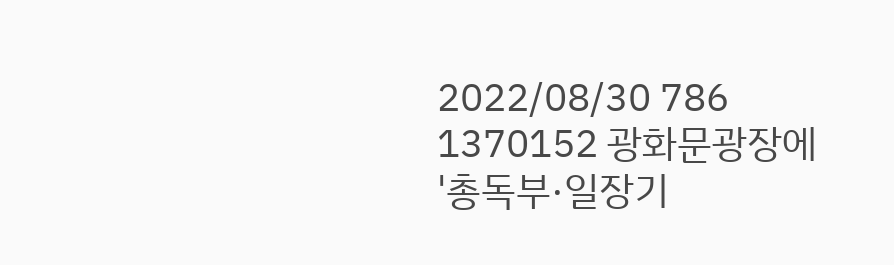2022/08/30 786
1370152 광화문광장에 '총독부·일장기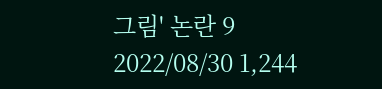그림' 논란 9 2022/08/30 1,244